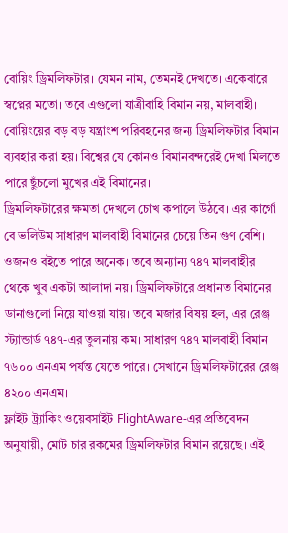বোয়িং ড্রিমলিফটার। যেমন নাম, তেমনই দেখতে। একেবারে স্বপ্নের মতো। তবে এগুলো যাত্রীবাহি বিমান নয়, মালবাহী। বোয়িংয়ের বড় বড় যন্ত্রাংশ পরিবহনের জন্য ড্রিমলিফটার বিমান ব্যবহার করা হয়। বিশ্বের যে কোনও বিমানবন্দরেই দেখা মিলতে পারে ছুঁচলো মুখের এই বিমানের।
ড্রিমলিফটারের ক্ষমতা দেখলে চোখ কপালে উঠবে। এর কার্গো বে ভলিউম সাধারণ মালবাহী বিমানের চেয়ে তিন গুণ বেশি। ওজনও বইতে পারে অনেক। তবে অন্যান্য ৭৪৭ মালবাহীর থেকে খুব একটা আলাদা নয়। ড্রিমলিফটারে প্রধানত বিমানের ডানাগুলো নিয়ে যাওয়া যায়। তবে মজার বিষয় হল, এর রেঞ্জ স্ট্যান্ডার্ড ৭৪৭-এর তুলনায় কম। সাধারণ ৭৪৭ মালবাহী বিমান ৭৬০০ এনএম পর্যন্ত যেতে পারে। সেখানে ড্রিমলিফটারের রেঞ্জ ৪২০০ এনএম।
ফ্লাইট ট্র্যাকিং ওয়েবসাইট FlightAware-এর প্রতিবেদন অনুযায়ী, মোট চার রকমের ড্রিমলিফটার বিমান রয়েছে। এই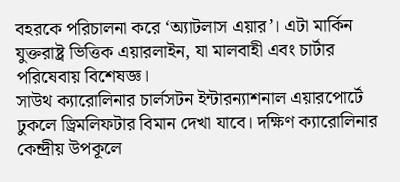বহরকে পরিচালনা করে ‘অ্যাটলাস এয়ার’। এটা মার্কিন যুক্তরাষ্ট্র ভিত্তিক এয়ারলাইন, যা মালবাহী এবং চার্টার পরিষেবায় বিশেষজ্ঞ।
সাউথ ক্যারোলিনার চার্লসটন ইন্টারন্যাশনাল এয়ারপোর্টে ঢুকলে ড্রিমলিফটার বিমান দেখা যাবে। দক্ষিণ ক্যারোলিনার কেন্দ্রীয় উপকূলে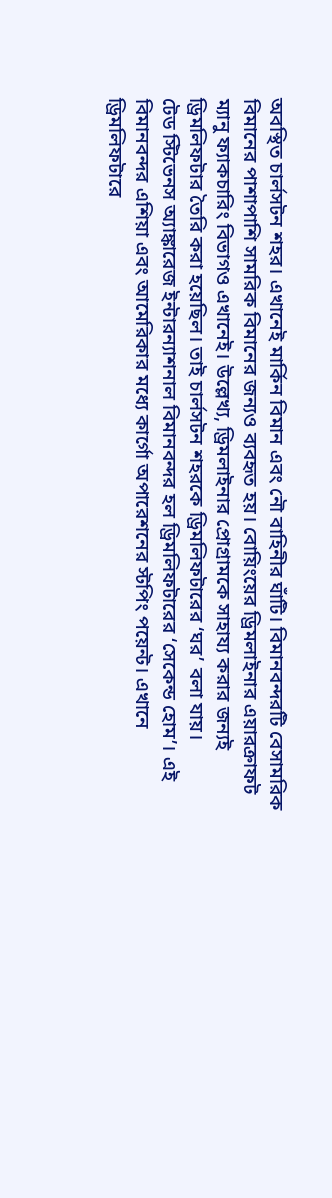অবস্থিত চার্লসটন শহর। এখানেই মার্কিন বিমান এবং নৌ বাহিনীর ঘাঁটি। বিমানবন্দরটি বেসামরিক বিমানের পাশাপাশি সামরিক বিমানের জন্যও ব্যবহৃত হয়। বোয়িংয়ের ড্রিমলাইনার এয়ারক্রাফট ম্যানু ফ্যাকচারিং বিভাগও এখানেই। উল্লেখ্য, ড্রিমলাইনার প্রোগ্রামকে সাহায্য করার জন্যই ড্রিমলিফটার তৈরি করা হয়েছিল। তাই চার্লসটন শহরকে ড্রিমলিফটারের ‘ঘর’ বলা যায়।
টেড স্টিভেনস অ্যাঙ্কারেজ ইন্টারন্যাশনাল বিমানবন্দর হল ড্রিমলিফটারের ‘সেকেন্ড হোম’। এই বিমানবন্দর এশিয়া এবং আমেরিকার মধ্যে কার্গো অপারেশনের স্টপিং পয়েন্ট। এখানে ড্রিমলিফটারে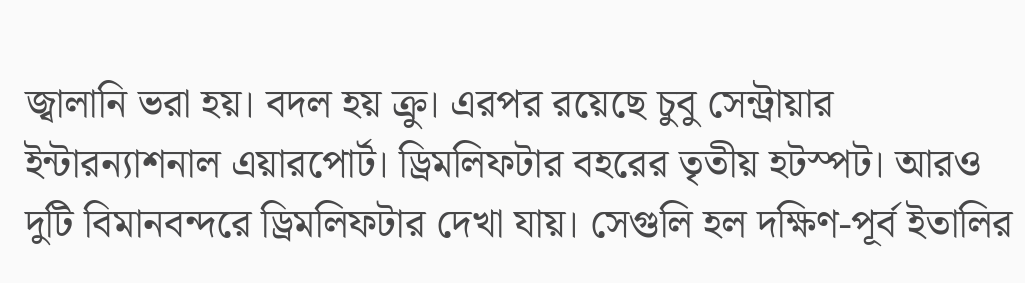জ্বালানি ভরা হয়। বদল হয় ক্রু। এরপর রয়েছে চুবু সেন্ট্রায়ার ইন্টারন্যাশনাল এয়ারপোর্ট। ড্রিমলিফটার বহরের তৃতীয় হটস্পট। আরও দুটি বিমানবন্দরে ড্রিমলিফটার দেখা যায়। সেগুলি হল দক্ষিণ-পূর্ব ইতালির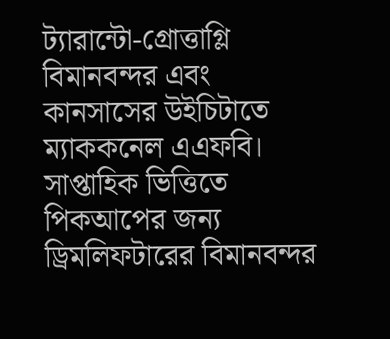ট্যারান্টো-গ্রোত্তাগ্লি বিমানবন্দর এবং কানসাসের উইচিটাতে ম্যাককনেল এএফবি। সাপ্তাহিক ভিত্তিতে পিকআপের জন্য ড্রিমলিফটারের বিমানবন্দর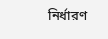নির্ধারণ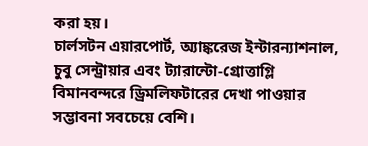করা হয়।
চার্লসটন এয়ারপোর্ট, অ্যাঙ্করেজ ইন্টারন্যাশনাল, চুবু সেন্ট্রায়ার এবং ট্যারান্টো-গ্রোত্তাগ্লি বিমানবন্দরে ড্রিমলিফটারের দেখা পাওয়ার সম্ভাবনা সবচেয়ে বেশি।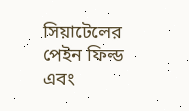সিয়াটেলের পেইন ফিল্ড এবং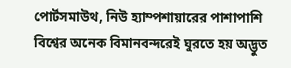পোর্টসমাউথ, নিউ হ্যাম্পশায়ারের পাশাপাশি বিশ্বের অনেক বিমানবন্দরেই ঘুরতে হয় অদ্ভুত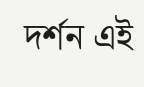দর্শন এই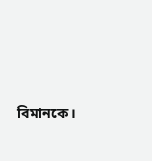বিমানকে।